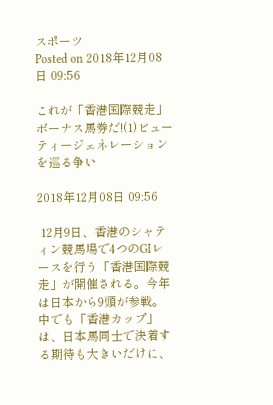スポーツ
Posted on 2018年12月08日 09:56

これが「香港国際競走」ボーナス馬券だ!(1)ビューティージェネレーションを巡る争い

2018年12月08日 09:56

 12月9日、香港のシャティン競馬場で4つのGIレースを行う「香港国際競走」が開催される。今年は日本から9頭が参戦。中でも「香港カップ」は、日本馬同士で決着する期待も大きいだけに、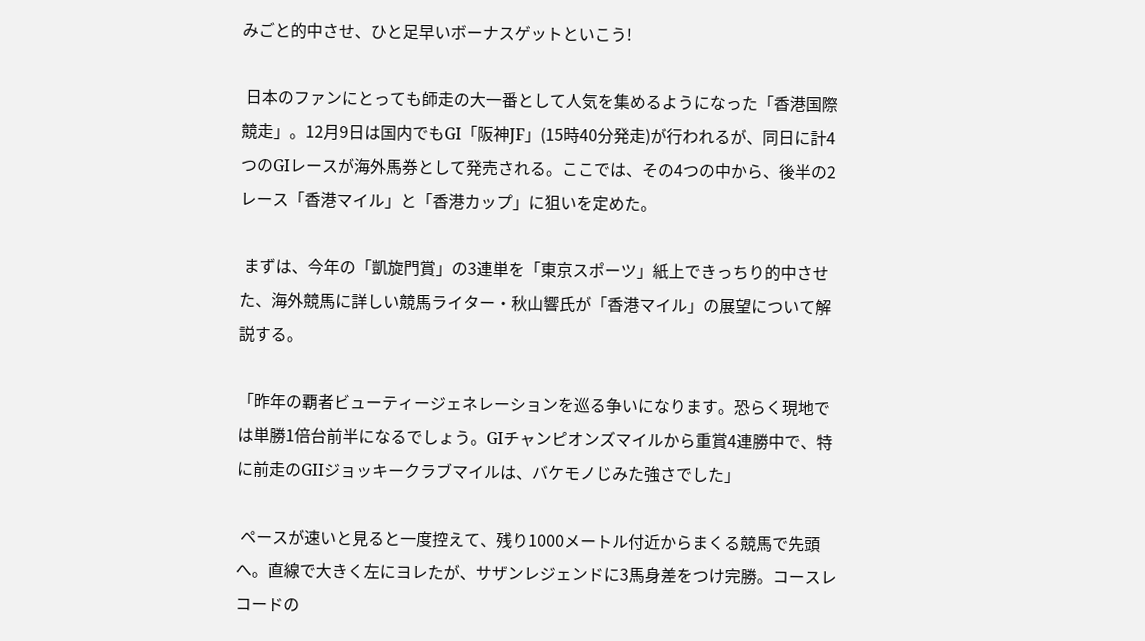みごと的中させ、ひと足早いボーナスゲットといこう!

 日本のファンにとっても師走の大一番として人気を集めるようになった「香港国際競走」。12月9日は国内でもGI「阪神JF」(15時40分発走)が行われるが、同日に計4つのGIレースが海外馬券として発売される。ここでは、その4つの中から、後半の2レース「香港マイル」と「香港カップ」に狙いを定めた。

 まずは、今年の「凱旋門賞」の3連単を「東京スポーツ」紙上できっちり的中させた、海外競馬に詳しい競馬ライター・秋山響氏が「香港マイル」の展望について解説する。

「昨年の覇者ビューティージェネレーションを巡る争いになります。恐らく現地では単勝1倍台前半になるでしょう。GIチャンピオンズマイルから重賞4連勝中で、特に前走のGIIジョッキークラブマイルは、バケモノじみた強さでした」

 ペースが速いと見ると一度控えて、残り1000メートル付近からまくる競馬で先頭へ。直線で大きく左にヨレたが、サザンレジェンドに3馬身差をつけ完勝。コースレコードの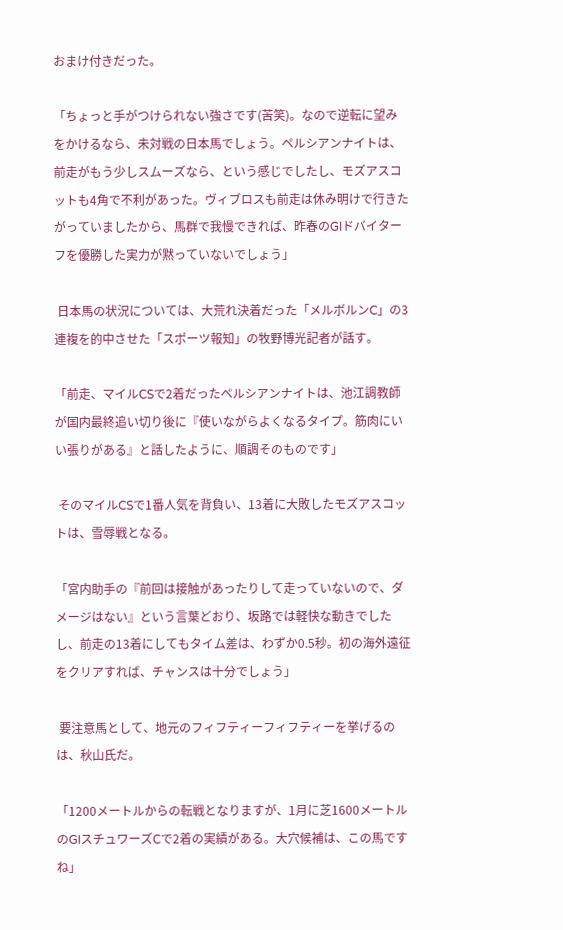おまけ付きだった。

「ちょっと手がつけられない強さです(苦笑)。なので逆転に望みをかけるなら、未対戦の日本馬でしょう。ペルシアンナイトは、前走がもう少しスムーズなら、という感じでしたし、モズアスコットも4角で不利があった。ヴィブロスも前走は休み明けで行きたがっていましたから、馬群で我慢できれば、昨春のGIドバイターフを優勝した実力が黙っていないでしょう」

 日本馬の状況については、大荒れ決着だった「メルボルンC」の3連複を的中させた「スポーツ報知」の牧野博光記者が話す。

「前走、マイルCSで2着だったペルシアンナイトは、池江調教師が国内最終追い切り後に『使いながらよくなるタイプ。筋肉にいい張りがある』と話したように、順調そのものです」

 そのマイルCSで1番人気を背負い、13着に大敗したモズアスコットは、雪辱戦となる。

「宮内助手の『前回は接触があったりして走っていないので、ダメージはない』という言葉どおり、坂路では軽快な動きでしたし、前走の13着にしてもタイム差は、わずか0.5秒。初の海外遠征をクリアすれば、チャンスは十分でしょう」

 要注意馬として、地元のフィフティーフィフティーを挙げるのは、秋山氏だ。

「1200メートルからの転戦となりますが、1月に芝1600メートルのGIスチュワーズCで2着の実績がある。大穴候補は、この馬ですね」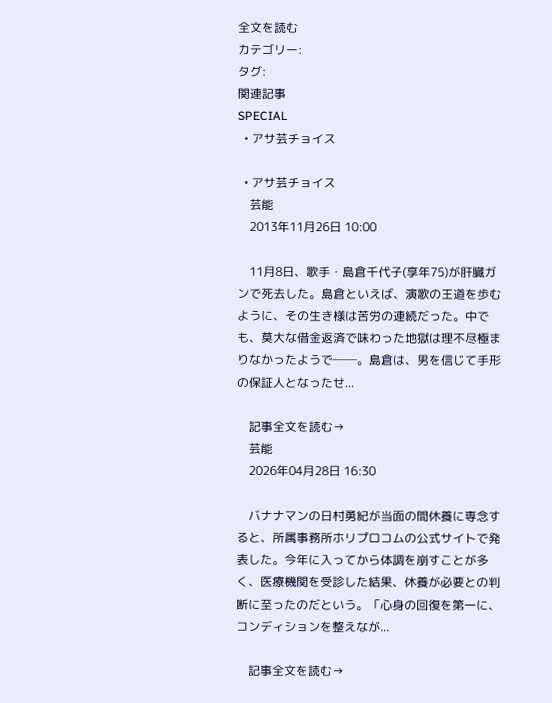全文を読む
カテゴリー:
タグ:
関連記事
SPECIAL
  • アサ芸チョイス

  • アサ芸チョイス
    芸能
    2013年11月26日 10:00

    11月8日、歌手・島倉千代子(享年75)が肝臓ガンで死去した。島倉といえば、演歌の王道を歩むように、その生き様は苦労の連続だった。中でも、莫大な借金返済で味わった地獄は理不尽極まりなかったようで──。島倉は、男を信じて手形の保証人となったせ...

    記事全文を読む→
    芸能
    2026年04月28日 16:30

    バナナマンの日村勇紀が当面の間休養に専念すると、所属事務所ホリプロコムの公式サイトで発表した。今年に入ってから体調を崩すことが多く、医療機関を受診した結果、休養が必要との判断に至ったのだという。「心身の回復を第一に、コンディションを整えなが...

    記事全文を読む→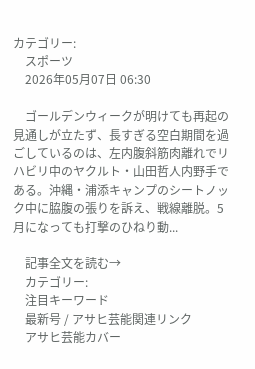カテゴリー:
    スポーツ
    2026年05月07日 06:30

    ゴールデンウィークが明けても再起の見通しが立たず、長すぎる空白期間を過ごしているのは、左内腹斜筋肉離れでリハビリ中のヤクルト・山田哲人内野手である。沖縄・浦添キャンプのシートノック中に脇腹の張りを訴え、戦線離脱。5月になっても打撃のひねり動...

    記事全文を読む→
    カテゴリー:
    注目キーワード
    最新号 / アサヒ芸能関連リンク
    アサヒ芸能カバー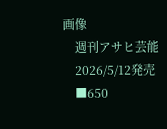画像
    週刊アサヒ芸能
    2026/5/12発売
    ■650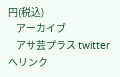円(税込)
    アーカイブ
    アサ芸プラス twitterへリンク